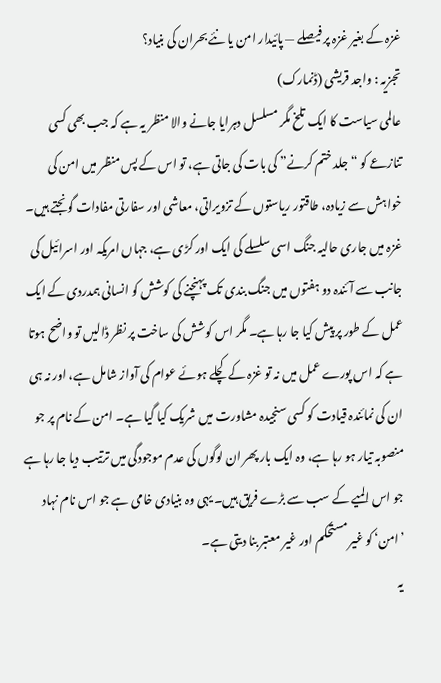غزہ کے بغیر غزہ پر فیصلے — پائیدار امن یا نئے بحران کی بنیاد؟
تجزیہ : واجد قریشی (ڈنمارک)
عالمی سیاست کا ایک تلخ مگر مسلسل دہرایا جانے والا منظر یہ ہے کہ جب بھی کسی تنازعے کو “جلد ختم کرنے” کی بات کی جاتی ہے، تو اس کے پس منظر میں امن کی خواہش سے زیادہ، طاقتور ریاستوں کے تزویراتی، معاشی اور سفارتی مفادات گونجتے ہیں۔ غزہ میں جاری حالیہ جنگ اسی سلسلے کی ایک اور کڑی ہے، جہاں امریکہ اور اسرائیل کی جانب سے آئندہ دو ہفتوں میں جنگ بندی تک پہنچنے کی کوشش کو انسانی ہمدردی کے ایک عمل کے طور پر پیش کیا جا رہا ہے۔ مگر اس کوشش کی ساخت پر نظر ڈالیں تو واضح ہوتا ہے کہ اس پورے عمل میں نہ تو غزہ کے کچلے ہوئے عوام کی آواز شامل ہے، اور نہ ہی ان کی نمائندہ قیادت کو کسی سنجیدہ مشاورت میں شریک کیا گیا ہے۔ امن کے نام پر جو منصوبہ تیار ہو رہا ہے، وہ ایک بار پھر ان لوگوں کی عدم موجودگی میں ترتیب دیا جا رہا ہے جو اس المیے کے سب سے بڑے فریق ہیں۔ یہی وہ بنیادی خامی ہے جو اس نام نہاد ’امن‘ کو غیر مستحکم اور غیر معتبر بنا دیتی ہے۔
یہ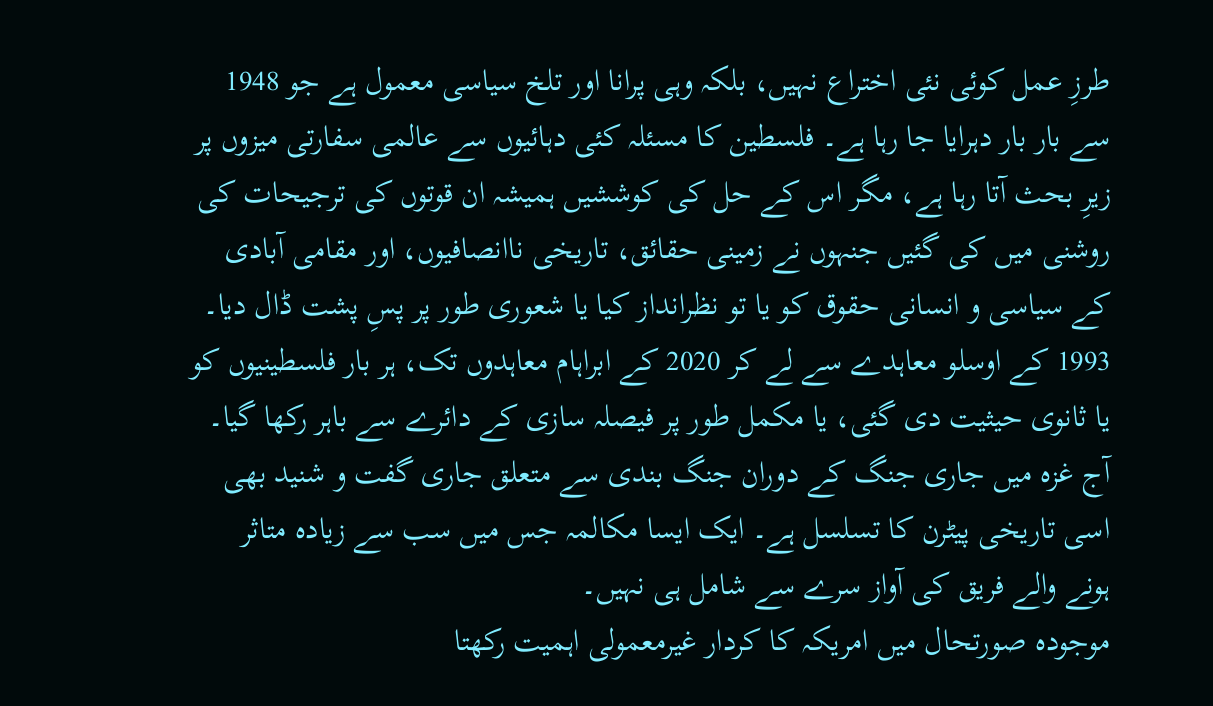طرزِ عمل کوئی نئی اختراع نہیں، بلکہ وہی پرانا اور تلخ سیاسی معمول ہے جو 1948 سے بار بار دہرایا جا رہا ہے۔ فلسطین کا مسئلہ کئی دہائیوں سے عالمی سفارتی میزوں پر زیرِ بحث آتا رہا ہے، مگر اس کے حل کی کوششیں ہمیشہ ان قوتوں کی ترجیحات کی روشنی میں کی گئیں جنہوں نے زمینی حقائق، تاریخی ناانصافیوں، اور مقامی آبادی کے سیاسی و انسانی حقوق کو یا تو نظرانداز کیا یا شعوری طور پر پسِ پشت ڈال دیا۔ 1993 کے اوسلو معاہدے سے لے کر 2020 کے ابراہام معاہدوں تک، ہر بار فلسطینیوں کو یا ثانوی حیثیت دی گئی، یا مکمل طور پر فیصلہ سازی کے دائرے سے باہر رکھا گیا۔ آج غزہ میں جاری جنگ کے دوران جنگ بندی سے متعلق جاری گفت و شنید بھی اسی تاریخی پیٹرن کا تسلسل ہے۔ ایک ایسا مکالمہ جس میں سب سے زیادہ متاثر ہونے والے فریق کی آواز سرے سے شامل ہی نہیں۔
موجودہ صورتحال میں امریکہ کا کردار غیرمعمولی اہمیت رکھتا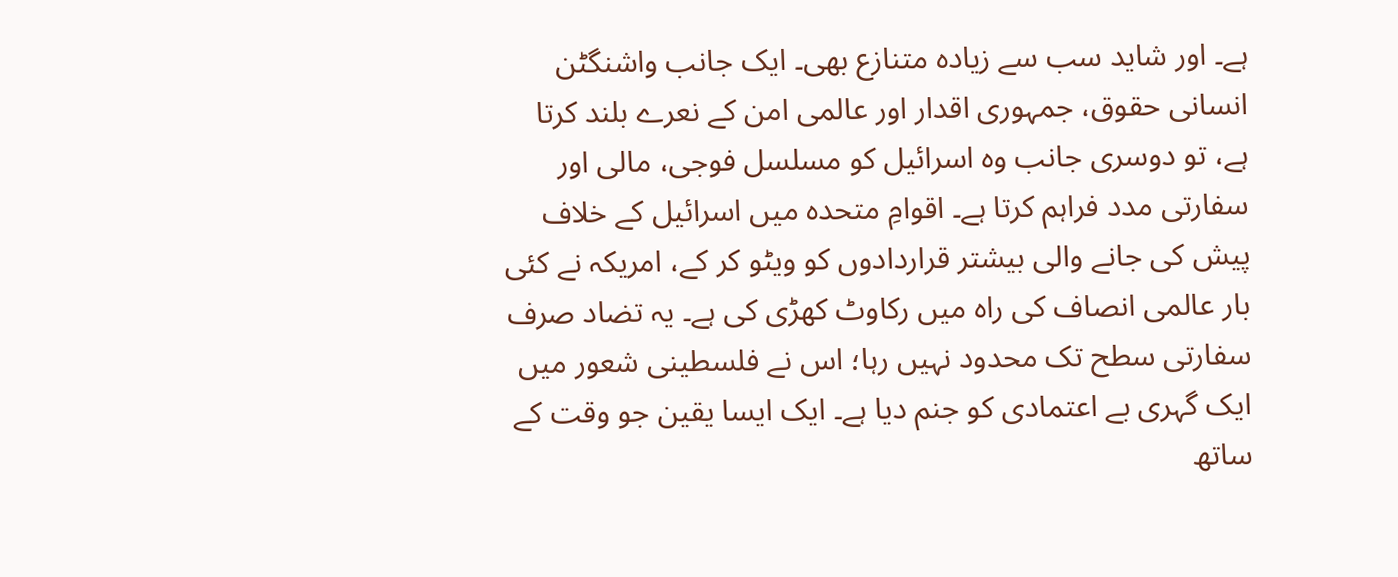ہے۔ اور شاید سب سے زیادہ متنازع بھی۔ ایک جانب واشنگٹن انسانی حقوق، جمہوری اقدار اور عالمی امن کے نعرے بلند کرتا ہے، تو دوسری جانب وہ اسرائیل کو مسلسل فوجی، مالی اور سفارتی مدد فراہم کرتا ہے۔ اقوامِ متحدہ میں اسرائیل کے خلاف پیش کی جانے والی بیشتر قراردادوں کو ویٹو کر کے، امریکہ نے کئی بار عالمی انصاف کی راہ میں رکاوٹ کھڑی کی ہے۔ یہ تضاد صرف سفارتی سطح تک محدود نہیں رہا؛ اس نے فلسطینی شعور میں ایک گہری بے اعتمادی کو جنم دیا ہے۔ ایک ایسا یقین جو وقت کے ساتھ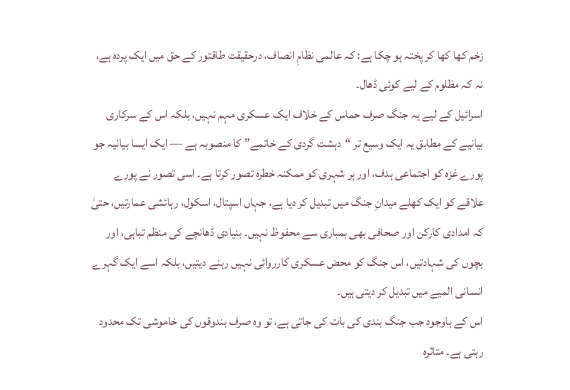زخم کھا کھا کر پختہ ہو چکا ہے: کہ عالمی نظامِ انصاف، درحقیقت طاقتور کے حق میں ایک پردہ ہے، نہ کہ مظلوم کے لیے کوئی ڈھال۔
اسرائیل کے لیے یہ جنگ صرف حماس کے خلاف ایک عسکری مہم نہیں، بلکہ اس کے سرکاری بیانیے کے مطابق یہ ایک وسیع تر “دہشت گردی کے خاتمے” کا منصوبہ ہے — ایک ایسا بیانیہ جو پورے غزہ کو اجتماعی ہدف، اور ہر شہری کو ممکنہ خطرہ تصور کرتا ہے۔ اسی تصور نے پورے علاقے کو ایک کھلے میدانِ جنگ میں تبدیل کر دیا ہے، جہاں اسپتال، اسکول، رہائشی عمارتیں، حتیٰ کہ امدادی کارکن اور صحافی بھی بمباری سے محفوظ نہیں۔ بنیادی ڈھانچے کی منظم تباہی، اور بچوں کی شہادتیں، اس جنگ کو محض عسکری کارروائی نہیں رہنے دیتیں، بلکہ اسے ایک گہرے انسانی المیے میں تبدیل کر دیتی ہیں۔
اس کے باوجود جب جنگ بندی کی بات کی جاتی ہے، تو وہ صرف بندوقوں کی خاموشی تک محدود رہتی ہے۔ متاثرہ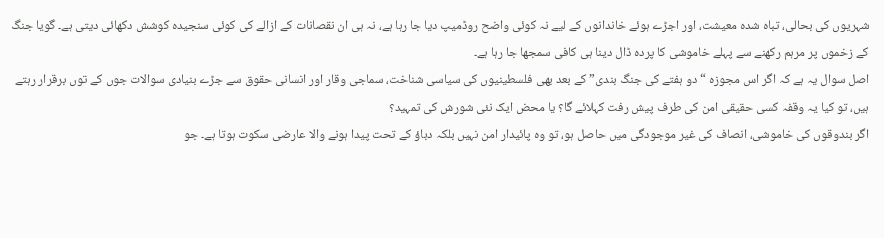شہریوں کی بحالی، تباہ شدہ معیشت، اور اجڑے ہوئے خاندانوں کے لیے نہ کوئی واضح روڈمیپ دیا جا رہا ہے، نہ ہی ان نقصانات کے ازالے کی کوئی سنجیدہ کوشش دکھائی دیتی ہے۔ گویا جنگ کے زخموں پر مرہم رکھنے سے پہلے خاموشی کا پردہ ڈال دینا ہی کافی سمجھا جا رہا ہے۔
اصل سوال یہ ہے کہ اگر اس مجوزہ “دو ہفتے کی جنگ بندی” کے بعد بھی فلسطینیوں کی سیاسی شناخت، سماجی وقار اور انسانی حقوق سے جڑے بنیادی سوالات جوں کے توں برقرار رہتے ہیں، تو کیا یہ وقفہ کسی حقیقی امن کی طرف پیش رفت کہلائے گا؟ یا محض ایک نئی شورش کی تمہید؟
اگر بندوقوں کی خاموشی، انصاف کی غیر موجودگی میں حاصل ہو، تو وہ پائیدار امن نہیں بلکہ دباؤ کے تحت پیدا ہونے والا عارضی سکوت ہوتا ہے۔ جو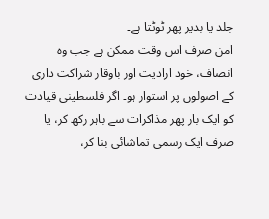جلد یا بدیر پھر ٹوٹتا ہے۔
امن صرف اس وقت ممکن ہے جب وہ انصاف، خود ارادیت اور باوقار شراکت داری کے اصولوں پر استوار ہو۔ اگر فلسطینی قیادت کو ایک بار پھر مذاکرات سے باہر رکھ کر، یا صرف ایک رسمی تماشائی بنا کر،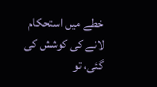خطے میں استحکام لانے کی کوشش کی گئی، تو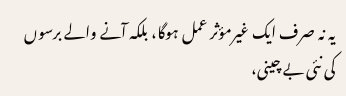یہ نہ صرف ایک غیرمؤثر عمل ہوگا، بلکہ آنے والے برسوں کی نئی بے چینی،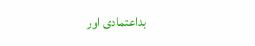بداعتمادی اور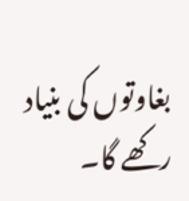بغاوتوں کی بنیاد رکھے گا۔